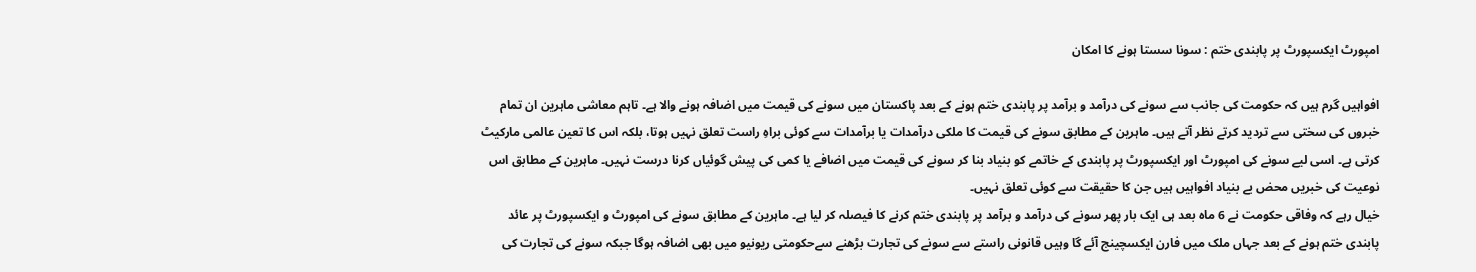امپورٹ ایکسپورٹ پر پابندی ختم : سونا سستا ہونے کا امکان

افواہیں گرم ہیں کہ حکومت کی جانب سے سونے کی درآمد و برآمد پر پابندی ختم ہونے کے بعد پاکستان میں سونے کی قیمت میں اضافہ ہونے والا ہے۔ تاہم معاشی ماہرین ان تمام خبروں کی سختی سے تردید کرتے نظر آتے ہیں۔ ماہرین کے مطابق سونے کی قیمت کا ملکی درآمدات یا برآمدات سے کوئی براہِ راست تعلق نہیں ہوتا، بلکہ اس کا تعین عالمی مارکیٹ کرتی ہے۔ اسی لیے سونے کی امپورٹ اور ایکسپورٹ پر پابندی کے خاتمے کو بنیاد بنا کر سونے کی قیمت میں اضافے یا کمی کی پیش گوئیاں کرنا درست نہیں۔ ماہرین کے مطابق اس نوعیت کی خبریں محض بے بنیاد افواہیں ہیں جن کا حقیقت سے کوئی تعلق نہیں۔
خیال رہے کہ وفاقی حکومت نے 6 ماہ بعد ہی ایک بار پھر سونے کی درآمد و برآمد پر پابندی ختم کرنے کا فیصلہ کر لیا ہے۔ ماہرین کے مطابق سونے کی امپورٹ و ایکسپورٹ پر عائد پابندی ختم ہونے کے بعد جہاں ملک میں فارن ایکسچینج آئے گا وہیں قانونی راستے سے سونے کی تجارت بڑھنے سےحکومتی ریونیو میں بھی اضافہ ہوگا جبکہ سونے کی تجارت کی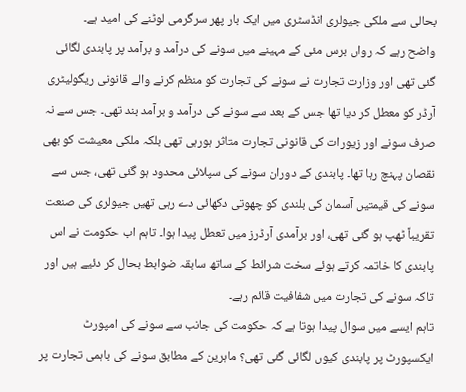بحالی سے ملکی جیولری انڈسٹری میں ایک بار پھر سرگرمی لوٹنے کی امید ہے۔
واضح رہے کہ رواں برس مئی کے مہینے میں سونے کی درآمد و برآمد پر پابندی لگائی گئی تھی اور وزارت تجارت نے سونے کی تجارت کو منظم کرنے والے قانونی ریگولیٹری آرڈر کو معطل کر دیا تھا جس کے بعد سے سونے کی درآمد و برآمد بند تھی۔ جس سے نہ صرف سونے اور زیورات کی قانونی تجارت متاثر ہورہی تھی بلکہ ملکی معیشت کو بھی نقصان پہنچ رہا تھا۔ پابندی کے دوران سونے کی سپلائی محدود ہو گئی تھی، جس سے سونے کی قیمتیں آسمان کی بلندی کو چھوتی دکھائی دے رہی تھیں جیولری کی صنعت تقریباً ٹھپ ہو گئی تھی، اور برآمدی آرڈرز میں تعطل پیدا ہوا۔ تاہم اب حکومت نے اس پابندی کا خاتمہ کرتے ہوئے سخت شرائط کے ساتھ سابقہ ضوابط بحال کر دئیے ہیں اور تاکہ سونے کی تجارت میں شفافیت قائم رہے۔
تاہم ایسے میں سوال پیدا ہوتا ہے کہ حکومت کی جانب سے سونے کی امپورٹ ایکسپورٹ پر پابندی کیوں لگائی گئی تھی؟ ماہرین کے مطابق سونے کی باہمی تجارت پر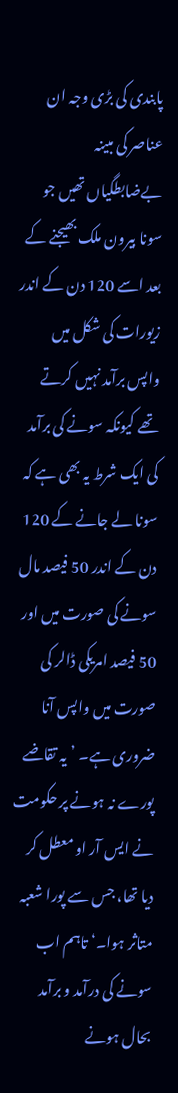پابندی کی بڑی وجہ ان عناصر کی مبینہ بےضابطگیاں تھیں جو سونا بیرون ملک بھیجنے کے بعد اسے 120 دن کے اندر زیورات کی شکل میں واپس برآمد نہیں کرتے تھے کیونکہ سونے کی برآمد کی ایک شرط یہ بھی ہے کہ سونا لے جانے کے 120 دن کے اندر 50 فیصد مال سونے کی صورت میں اور 50 فیصد امریکی ڈالر کی صورت میں واپس آنا ضروری ہے۔ ’یہ تقاضے پورے نہ ہونے پر حکومت نے ایس آر او معطل کر دیا تھا، جس سے پورا شعبہ متاثر ہوا۔‘ تاہم اب سونے کی درآمد و برآمد بحال ہونے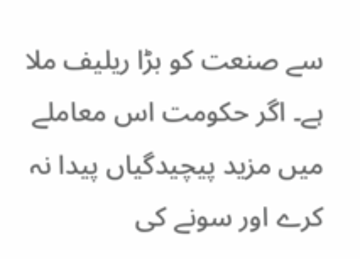سے صنعت کو بڑا ریلیف ملا ہے۔ اگر حکومت اس معاملے میں مزید پیچیدگیاں پیدا نہ کرے اور سونے کی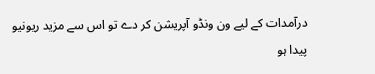درآمدات کے لیے ون ونڈو آپریشن کر دے تو اس سے مزید ریونیو پیدا ہو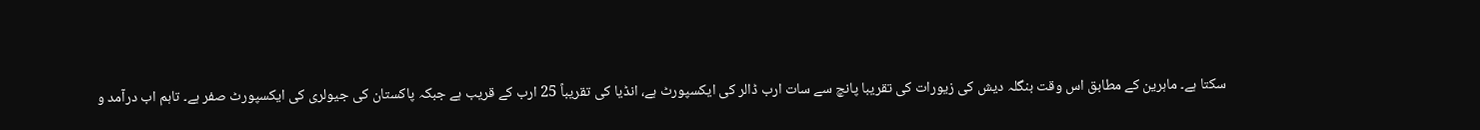سکتا ہے۔ ماہرین کے مطابق اس وقت بنگلہ دیش کی زیورات کی تقریبا پانچ سے سات ارب ڈالر کی ایکسپورٹ ہے، انڈیا کی تقریباً 25 ارب کے قریب ہے جبکہ پاکستان کی جیولری کی ایکسپورٹ صفر ہے۔ تاہم اب درآمد و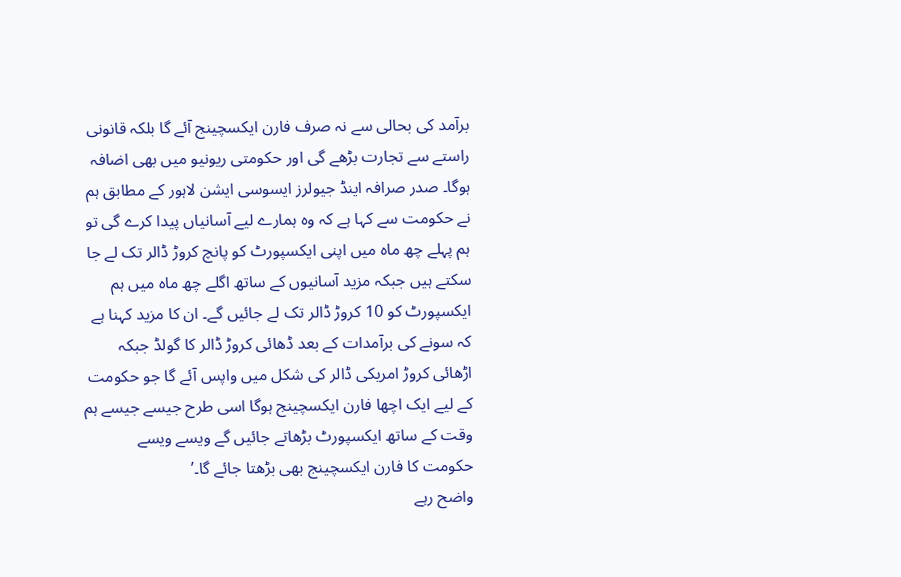برآمد کی بحالی سے نہ صرف فارن ایکسچینج آئے گا بلکہ قانونی راستے سے تجارت بڑھے گی اور حکومتی ریونیو میں بھی اضافہ ہوگا۔ صدر صرافہ اینڈ جیولرز ایسوسی ایشن لاہور کے مطابق ہم نے حکومت سے کہا ہے کہ وہ ہمارے لیے آسانیاں پیدا کرے گی تو ہم پہلے چھ ماہ میں اپنی ایکسپورٹ کو پانچ کروڑ ڈالر تک لے جا سکتے ہیں جبکہ مزید آسانیوں کے ساتھ اگلے چھ ماہ میں ہم ایکسپورٹ کو 10 کروڑ ڈالر تک لے جائیں گے۔ ان کا مزید کہنا ہے کہ سونے کی برآمدات کے بعد ڈھائی کروڑ ڈالر کا گولڈ جبکہ اڑھائی کروڑ امریکی ڈالر کی شکل میں واپس آئے گا جو حکومت کے لیے ایک اچھا فارن ایکسچینج ہوگا اسی طرح جیسے جیسے ہم وقت کے ساتھ ایکسپورٹ بڑھاتے جائیں گے ویسے ویسے حکومت کا فارن ایکسچینج بھی بڑھتا جائے گا۔’
واضح رہے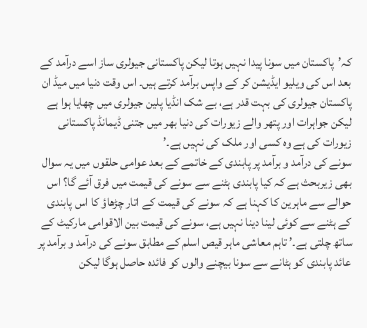کہ’پاکستان میں سونا پیدا نہیں ہوتا لیکن پاکستانی جیولری ساز اسے درآمد کے بعد اس کی ویلیو ایڈیشن کر کے واپس برآمد کرتے ہیں۔ اس وقت دنیا میں میڈ ان پاکستان جیولری کی بہت قدر ہے، بے شک انڈیا پلین جیولری میں چھایا ہوا ہے لیکن جواہرات اور پتھر والے زیورات کی دنیا بھر میں جتنی ڈیمانڈ پاکستانی زیورات کی ہے وہ کسی اور ملک کی نہیں ہے۔’
سونے کی درآمد و برآمد پر پابندی کے خاتمے کے بعد عوامی حلقوں میں یہ سوال بھی زیربحث ہے کہ کیا پابندی ہٹنے سے سونے کی قیمت میں فرق آئے گا؟ اس حوالے سے ماہرین کا کہنا ہے کہ سونے کی قیمت کے اتار چڑھاؤ کا اس پابندی کے ہٹنے سے کوئی لینا دینا نہیں ہے، سونے کی قیمت بین الاقوامی مارکیٹ کے ساتھ چلتی ہے۔’ تاہم معاشی ماہر قیص اسلم کے مطابق سونے کی درآمد و برآمد پر عائد پابندی کو ہٹانے سے سونا بیچنے والوں کو فائدہ حاصل ہوگا لیکن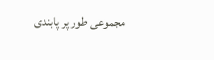مجموعی طور پر پابندی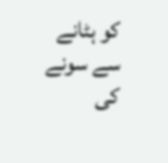کو ہٹانے سے سونے کی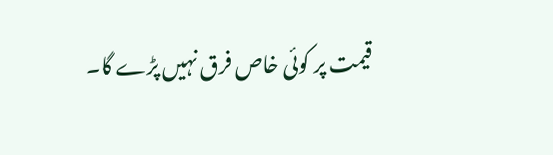قیمت پر کوئی خاص فرق نہیں پڑے گا۔